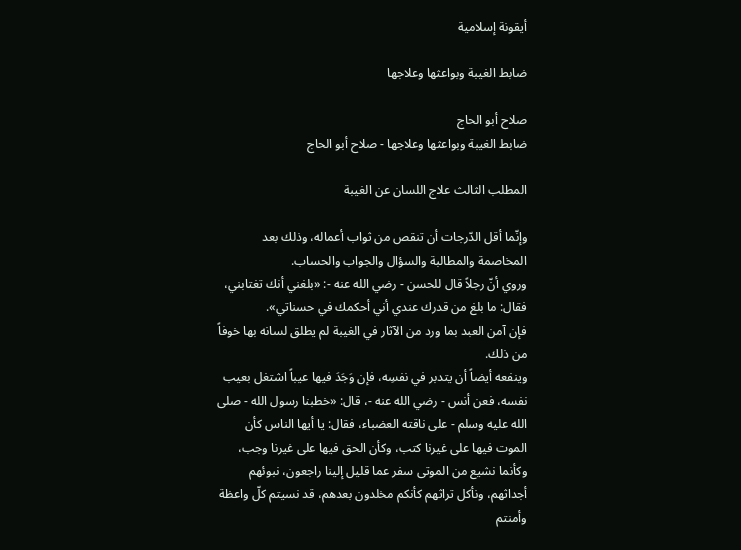أيقونة إسلامية

ضابط الغيبة وبواعثها وعلاجها

صلاح أبو الحاج
ضابط الغيبة وبواعثها وعلاجها - صلاح أبو الحاج

المطلب الثالث علاج اللسان عن الغيبة

وإنّما أقل الدّرجات أن تنقص من ثواب أعماله، وذلك بعد المخاصمة والمطالبة والسؤال والجواب والحساب.
وروي أنّ رجلاً قال للحسن - رضي الله عنه -: «بلغني أنك تغتابني، فقال: ما بلغ من قدرك عندي أني أحكمك في حسناتي».
فإن آمن العبد بما ورد من الآثار في الغيبة لم يطلق لسانه بها خوفاً من ذلك.
وينفعه أيضاً أن يتدبر في نفسِه، فإن وَجَدَ فيها عيباً اشتغل بعيب نفسه، فعن أنس - رضي الله عنه -، قال: «خطبنا رسول الله - صلى الله عليه وسلم - على ناقته العضباء، فقال: يا أيها الناس كأن الموت فيها على غيرنا كتب، وكأن الحق فيها على غيرنا وجب، وكأنما نشيع من الموتى سفر عما قليل إلينا راجعون، نبوئهم أجداثهم، ونأكل تراثهم كأنكم مخلدون بعدهم، قد نسيتم كلّ واعظة وأمنتم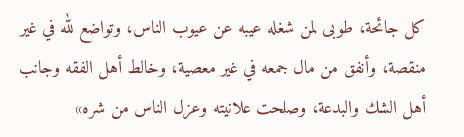كل جائحة، طوبى لمن شغله عيبه عن عيوب الناس، وتواضع لله في غير منقصة، وأنفق من مال جمعه في غير معصية، وخالط أهل الفقه وجانب أهل الشك والبدعة، وصلحت علانيته وعزل الناس من شره»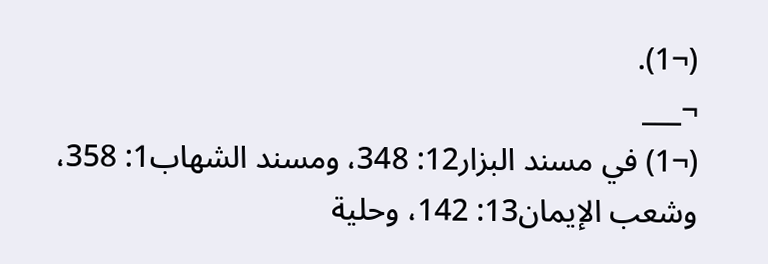(¬1).
¬___
(¬1) في مسند البزار12: 348، ومسند الشهاب1: 358، وشعب الإيمان13: 142، وحلية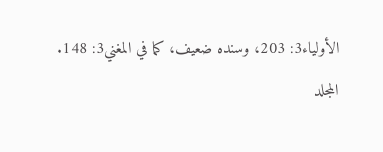الأولياء3: 203، وسنده ضعيف، كما في المغني3: 148.
المجلد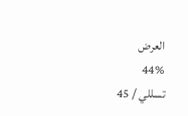العرض
44%
تسللي / 45